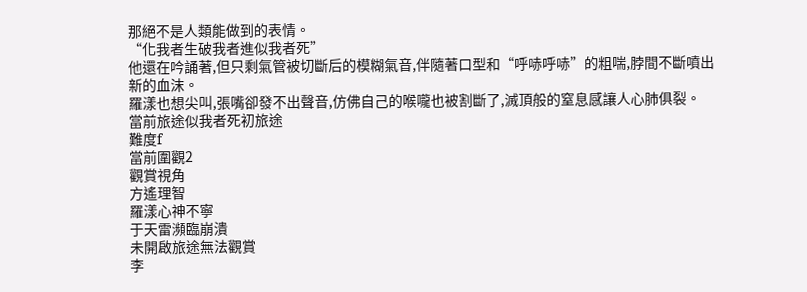那絕不是人類能做到的表情。
“化我者生破我者進似我者死”
他還在吟誦著,但只剩氣管被切斷后的模糊氣音,伴隨著口型和“呼哧呼哧”的粗喘,脖間不斷噴出新的血沫。
羅漾也想尖叫,張嘴卻發不出聲音,仿佛自己的喉嚨也被割斷了,滅頂般的窒息感讓人心肺俱裂。
當前旅途似我者死初旅途
難度f
當前圍觀2
觀賞視角
方遙理智
羅漾心神不寧
于天雷瀕臨崩潰
未開啟旅途無法觀賞
李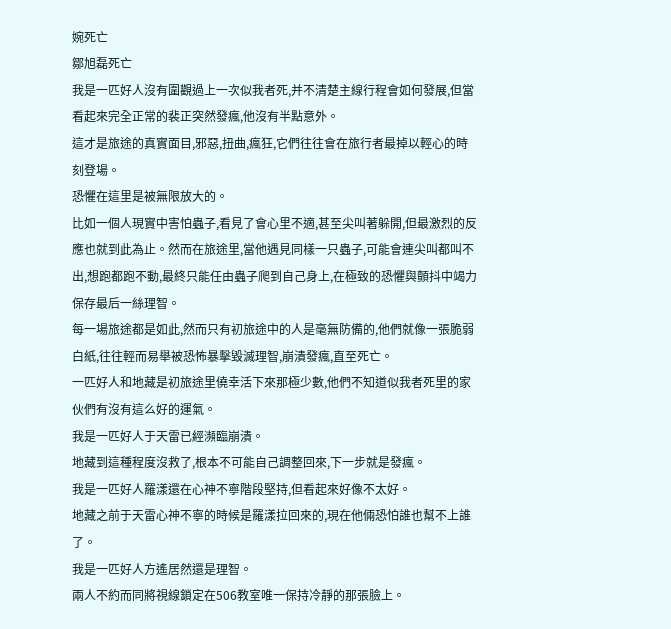婉死亡
鄒旭磊死亡
我是一匹好人沒有圍觀過上一次似我者死,并不清楚主線行程會如何發展,但當看起來完全正常的裴正突然發瘋,他沒有半點意外。
這才是旅途的真實面目,邪惡,扭曲,瘋狂,它們往往會在旅行者最掉以輕心的時刻登場。
恐懼在這里是被無限放大的。
比如一個人現實中害怕蟲子,看見了會心里不適,甚至尖叫著躲開,但最激烈的反應也就到此為止。然而在旅途里,當他遇見同樣一只蟲子,可能會連尖叫都叫不出,想跑都跑不動,最終只能任由蟲子爬到自己身上,在極致的恐懼與顫抖中竭力保存最后一絲理智。
每一場旅途都是如此,然而只有初旅途中的人是毫無防備的,他們就像一張脆弱白紙,往往輕而易舉被恐怖暴擊毀滅理智,崩潰發瘋,直至死亡。
一匹好人和地藏是初旅途里僥幸活下來那極少數,他們不知道似我者死里的家伙們有沒有這么好的運氣。
我是一匹好人于天雷已經瀕臨崩潰。
地藏到這種程度沒救了,根本不可能自己調整回來,下一步就是發瘋。
我是一匹好人羅漾還在心神不寧階段堅持,但看起來好像不太好。
地藏之前于天雷心神不寧的時候是羅漾拉回來的,現在他倆恐怕誰也幫不上誰了。
我是一匹好人方遙居然還是理智。
兩人不約而同將視線鎖定在506教室唯一保持冷靜的那張臉上。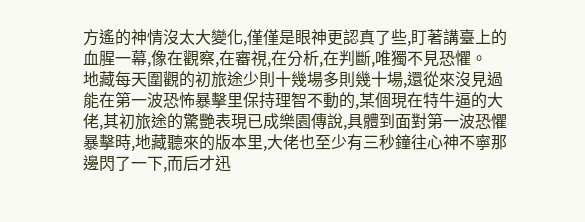方遙的神情沒太大變化,僅僅是眼神更認真了些,盯著講臺上的血腥一幕,像在觀察,在審視,在分析,在判斷,唯獨不見恐懼。
地藏每天圍觀的初旅途少則十幾場多則幾十場,還從來沒見過能在第一波恐怖暴擊里保持理智不動的,某個現在特牛逼的大佬,其初旅途的驚艷表現已成樂園傳說,具體到面對第一波恐懼暴擊時,地藏聽來的版本里,大佬也至少有三秒鐘往心神不寧那邊閃了一下,而后才迅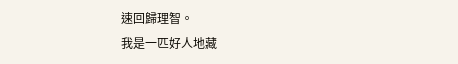速回歸理智。
我是一匹好人地藏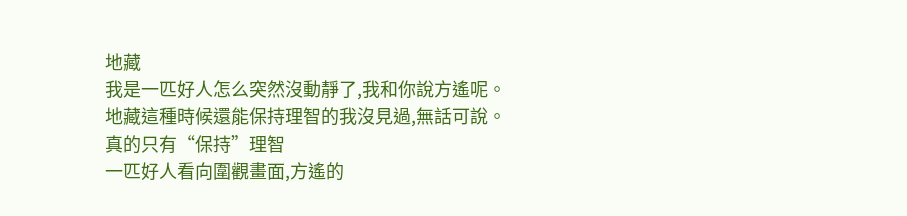地藏
我是一匹好人怎么突然沒動靜了,我和你說方遙呢。
地藏這種時候還能保持理智的我沒見過,無話可說。
真的只有“保持”理智
一匹好人看向圍觀畫面,方遙的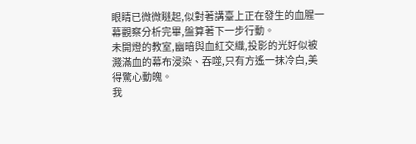眼睛已微微瞇起,似對著講臺上正在發生的血腥一幕觀察分析完畢,盤算著下一步行動。
未開燈的教室,幽暗與血紅交織,投影的光好似被濺滿血的幕布浸染、吞噬,只有方遙一抹冷白,美得驚心動魄。
我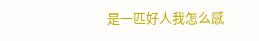是一匹好人我怎么感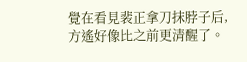覺在看見裴正拿刀抹脖子后,方遙好像比之前更清醒了。